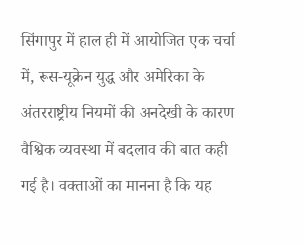सिंगापुर में हाल ही में आयोजित एक चर्चा में, रूस-यूक्रेन युद्ध और अमेरिका के अंतरराष्ट्रीय नियमों की अनदेखी के कारण वैश्विक व्यवस्था में बदलाव की बात कही गई है। वक्ताओं का मानना है कि यह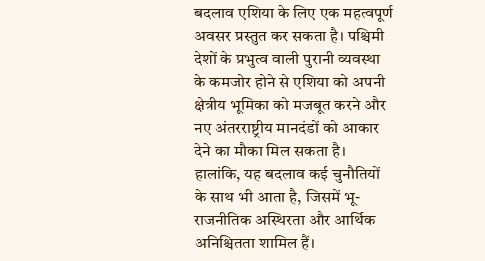बदलाव एशिया के लिए एक महत्वपूर्ण अवसर प्रस्तुत कर सकता है। पश्चिमी देशों के प्रभुत्व वाली पुरानी व्यवस्था के कमजोर होने से एशिया को अपनी क्षेत्रीय भूमिका को मजबूत करने और नए अंतरराष्ट्रीय मानदंडों को आकार देने का मौका मिल सकता है। हालांकि, यह बदलाव कई चुनौतियों के साथ भी आता है, जिसमें भू-राजनीतिक अस्थिरता और आर्थिक अनिश्चितता शामिल हैं।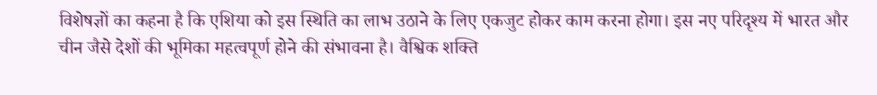विशेषज्ञों का कहना है कि एशिया को इस स्थिति का लाभ उठाने के लिए एकजुट होकर काम करना होगा। इस नए परिदृश्य में भारत और चीन जैसे देशों की भूमिका महत्वपूर्ण होने की संभावना है। वैश्विक शक्ति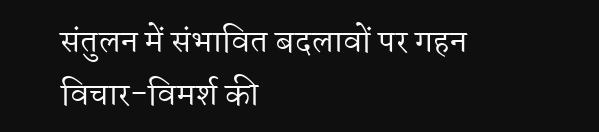संतुलन में संभावित बदलावों पर गहन विचार-विमर्श की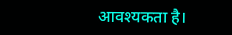आवश्यकता है।